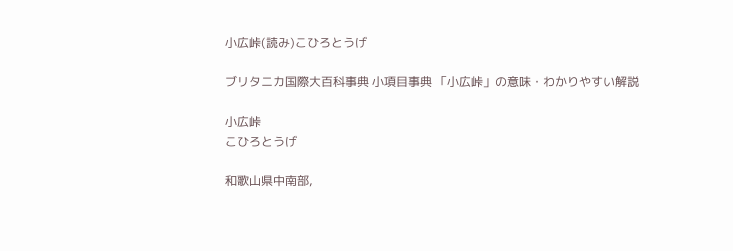小広峠(読み)こひろとうげ

ブリタニカ国際大百科事典 小項目事典 「小広峠」の意味・わかりやすい解説

小広峠
こひろとうげ

和歌山県中南部,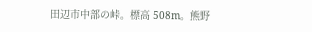田辺市中部の峠。標高 508m。熊野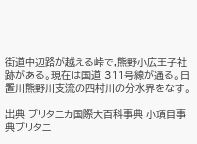街道中辺路が越える峠で,熊野小広王子社跡がある。現在は国道 311号線が通る。日置川熊野川支流の四村川の分水界をなす。

出典 ブリタニカ国際大百科事典 小項目事典ブリタニ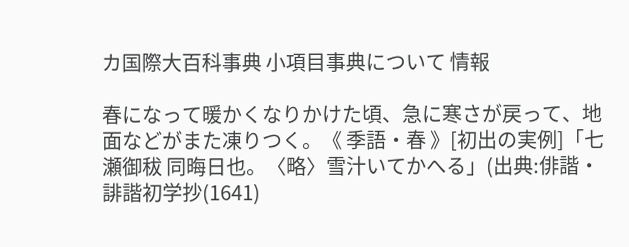カ国際大百科事典 小項目事典について 情報

春になって暖かくなりかけた頃、急に寒さが戻って、地面などがまた凍りつく。《 季語・春 》[初出の実例]「七瀬御秡 同晦日也。〈略〉雪汁いてかへる」(出典:俳諧・誹諧初学抄(1641)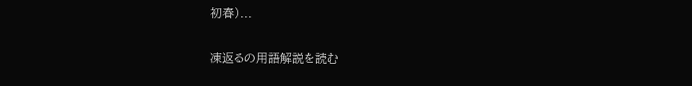初春)...

凍返るの用語解説を読む